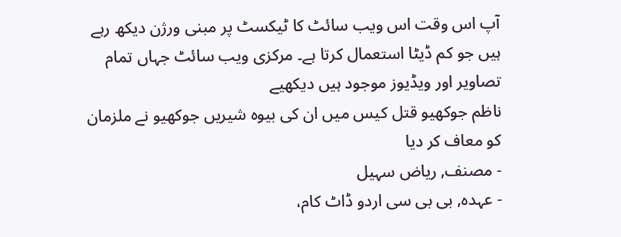آپ اس وقت اس ویب سائٹ کا ٹیکسٹ پر مبنی ورژن دیکھ رہے ہیں جو کم ڈیٹا استعمال کرتا ہے۔ مرکزی ویب سائٹ جہاں تمام تصاویر اور ویڈیوز موجود ہیں دیکھیے
ناظم جوکھیو قتل کیس میں ان کی بیوہ شیریں جوکھیو نے ملزمان کو معاف کر دیا
- مصنف, ریاض سہیل
- عہدہ, بی بی سی اردو ڈاٹ کام،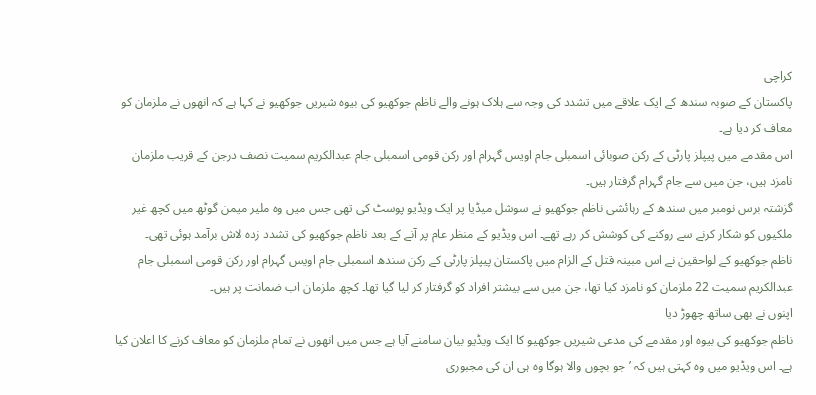کراچی
پاکستان کے صوبہ سندھ کے ایک علاقے میں تشدد کی وجہ سے ہلاک ہونے والے ناظم جوکھیو کی بیوہ شیریں جوکھیو نے کہا ہے کہ انھوں نے ملزمان کو معاف کر دیا ہے۔
اس مقدمے میں پیپلز پارٹی کے رکن صوبائی اسمبلی جام اویس گہرام اور رکن قومی اسمبلی جام عبدالکریم سمیت نصف درجن کے قریب ملزمان نامزد ہیں، جن میں سے جام گہرام گرفتار ہیں۔
گزشتہ برس نومبر میں سندھ کے رہائشی ناظم جوکھیو نے سوشل میڈیا پر ایک ویڈیو پوسٹ کی تھی جس میں وہ ملیر میمن گوٹھ میں کچھ غیر ملکیوں کو شکار کرنے سے روکنے کی کوشش کر رہے تھے۔ اس ویڈیو کے منظر عام پر آنے کے بعد ناظم جوکھیو کی تشدد زدہ لاش برآمد ہوئی تھی۔
ناظم جوکھیو کے لواحقین نے اس مبینہ قتل کے الزام میں پاکستان پیپلز پارٹی کے رکن سندھ اسمبلی جام اویس گہرام اور رکن قومی اسمبلی جام عبدالکریم سمیت 22 ملزمان کو نامزد کیا تھا، جن میں سے بیشتر افراد کو گرفتار کر لیا گیا تھا۔ کچھ ملزمان اب ضمانت پر ہیں۔
اپنوں نے بھی ساتھ چھوڑ دیا
ناظم جوکھیو کی بیوہ اور مقدمے کی مدعی شیریں جوکھیو کا ایک ویڈیو بیان سامنے آیا ہے جس میں انھوں نے تمام ملزمان کو معاف کرنے کا اعلان کیا ہے۔ اس ویڈیو میں وہ کہتی ہیں کہ ’جو بچوں والا ہوگا وہ ہی ان کی مجبوری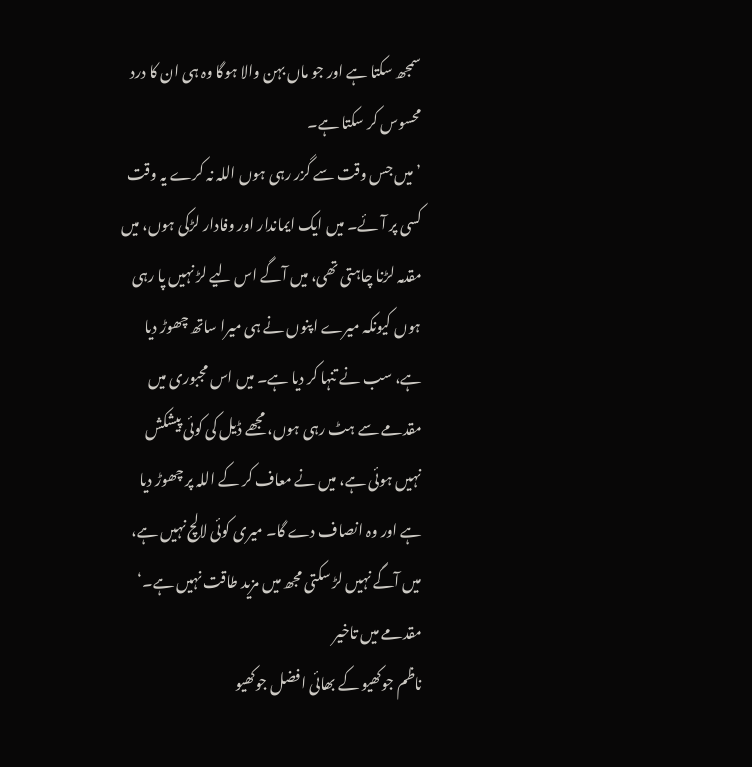سمجھ سکتا ہے اور جو ماں بہن والا ہوگا وہ ہی ان کا درد محسوس کر سکتا ہے۔
’میں جس وقت سے گزر رہی ہوں اللہ نہ کرے یہ وقت کسی پر آئے۔ میں ایک ایماندار اور وفادار لڑکی ہوں، میں مقدمہ لڑنا چاہتی تھی، میں آگے اس لیے لڑ نہیں پا رہی ہوں کیونکہ میرے اپنوں نے ہی میرا ساتھ چھوڑ دیا ہے، سب نے تنہا کر دیا ہے۔ میں اس مجبوری میں مقدمے سے ہٹ رہی ہوں، مجھے ڈیل کی کوئی پیشکش نہیں ہوئی ہے، میں نے معاف کر کے اللہ پر چھوڑ دیا ہے اور وہ انصاف دے گا۔ میری کوئی لالچ نہیں ہے، میں آگے نہیں لڑ سکتی مجھ میں مزید طاقت نہیں ہے۔‘
مقدمے میں تاخیر
ناظم جوکھیو کے بھائی افضل جوکھیو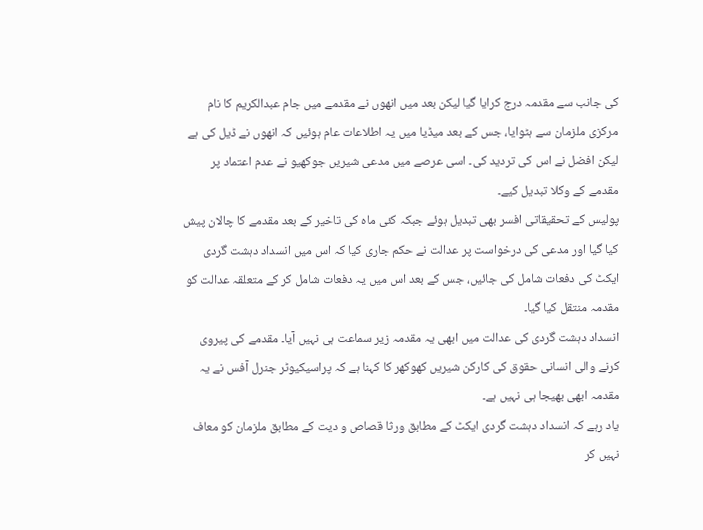کی جانب سے مقدمہ درج کرایا گیا لیکن بعد میں انھوں نے مقدمے میں جام عبدالکریم کا نام مرکزی ملزمان سے ہٹوایا، جس کے بعد میڈیا میں یہ اطلاعات عام ہوئیں کہ انھوں نے ڈیل کی ہے لیکن افضل نے اس کی تردید کی۔ اسی عرصے میں مدعی شیریں جوکھیو نے عدم اعتماد پر مقدمے کے وکلا تبدیل کیے۔
پولیس کے تحقیقاتی افسر بھی تبدیل ہوئے جبکہ کئی ماہ کی تاخیر کے بعد مقدمے کا چالان پیش کیا گیا اور مدعی کی درخواست پر عدالت نے حکم جاری کیا کہ اس میں انسداد دہشت گردی ایکٹ کی دفعات شامل کی جائیں، جس کے بعد اس میں یہ دفعات شامل کر کے متعلقہ عدالت کو مقدمہ منتقل کیا گیا۔
انسداد دہشت گردی کی عدالت میں ابھی یہ مقدمہ زیر سماعت ہی نہیں آیا۔ مقدمے کی پیروی کرنے والی انسانی حقوق کی کارکن شیریں کھوکھر کا کہنا ہے کہ پراسیکیوٹر جنرل آفس نے یہ مقدمہ ابھی بھیجا ہی نہیں ہے۔
یاد رہے کہ انسداد دہشت گردی ایکٹ کے مطابق ورثا قصاص و دیت کے مطابق ملزمان کو معاف نہیں کر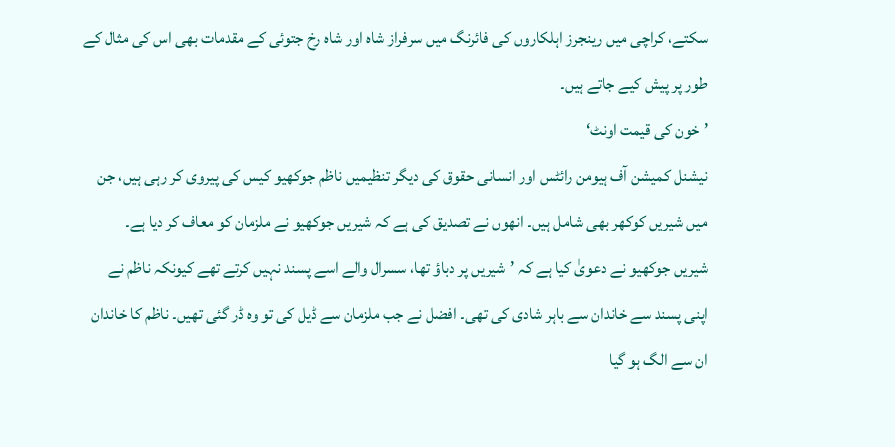سکتے، کراچی میں رینجرز اہلکاروں کی فائرنگ میں سرفراز شاہ اور شاہ رخ جتوئی کے مقدمات بھی اس کی مثال کے طور پر پیش کیے جاتے ہیں۔
’خون کی قیمت اونٹ‘
نیشنل کمیشن آف ہیومن رائٹس اور انسانی حقوق کی دیگر تنظیمیں ناظم جوکھیو کیس کی پیروی کر رہی ہیں، جن میں شیریں کوکھر بھی شامل ہیں۔ انھوں نے تصدیق کی ہے کہ شیریں جوکھیو نے ملزمان کو معاف کر دیا ہے۔
شیریں جوکھیو نے دعویٰ کیا ہے کہ ’شیریں پر دباؤ تھا، سسرال والے اسے پسند نہیں کرتے تھے کیونکہ ناظم نے اپنی پسند سے خاندان سے باہر شادی کی تھی۔ افضل نے جب ملزمان سے ڈیل کی تو وہ ڈر گئی تھیں۔ ناظم کا خاندان ان سے الگ ہو گیا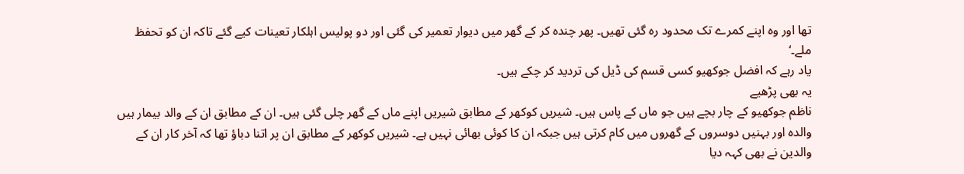تھا اور وہ اپنے کمرے تک محدود رہ گئی تھیں۔ پھر چندہ کر کے گھر میں دیوار تعمیر کی گئی اور دو پولیس اہلکار تعینات کیے گئے تاکہ ان کو تحفظ ملے۔‘
یاد رہے کہ افضل جوکھیو کسی قسم کی ڈیل کی تردید کر چکے ہیں۔
یہ بھی پڑھیے
ناظم جوکھیو کے چار بچے ہیں جو ماں کے پاس ہیں۔ شیریں کوکھر کے مطابق شیریں اپنے ماں کے گھر چلی گئی ہیں۔ ان کے مطابق ان کے والد بیمار ہیں والدہ اور بہنیں دوسروں کے گھروں میں کام کرتی ہیں جبکہ ان کا کوئی بھائی نہیں ہے۔ شیریں کوکھر کے مطابق ان پر اتنا دباؤ تھا کہ آخر کار ان کے والدین نے بھی کہہ دیا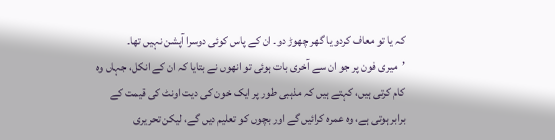کہ یا تو معاف کردو یا گھر چھوڑ دو۔ ان کے پاس کوئی دوسرا آپشن نہیں تھا۔
’میری فون پر جو ان سے آخری بات ہوئی تو انھوں نے بتایا کہ ان کے انکل، جہاں وہ کام کرتی ہیں، کہتے ہیں کہ مذہبی طور پر ایک خون کی دیت اونٹ کی قیمت کے برابر ہوتی ہے، وہ عمرہ کرائیں گے اور بچوں کو تعلیم دیں گے، لیکن تحریری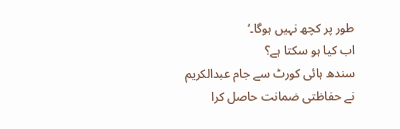طور پر کچھ نہیں ہوگا۔‘
اب کیا ہو سکتا ہے؟
سندھ ہائی کورٹ سے جام عبدالکریم نے حفاظتی ضمانت حاصل کرا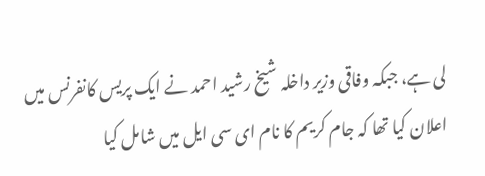لی ہے، جبکہ وفاقی وزیر داخلہ شیخ رشید احمد نے ایک پریس کانفرنس میں اعلان کیا تھا کہ جام کریم کا نام ای سی ایل میں شامل کیا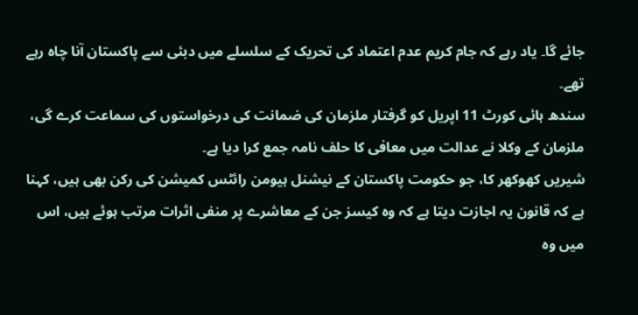جائے گا۔ یاد رہے کہ جام کریم عدم اعتماد کی تحریک کے سلسلے میں دبئی سے پاکستان آنا چاہ رہے تھے۔
سندھ ہائی کورٹ 11 اپریل کو گرفتار ملزمان کی ضمانت کی درخواستوں کی سماعت کرے گی، ملزمان کے وکلا نے عدالت میں معافی کا حلف نامہ جمع کرا دیا ہے۔
شیریں کھوکھر کا، جو حکومت پاکستان کے نیشنل ہیومن رائٹس کمیشن کی رکن بھی ہیں، کہنا ہے کہ قانون یہ اجازت دیتا ہے کہ وہ کیسز جن کے معاشرے پر منفی اثرات مرتب ہوئے ہیں، اس میں وہ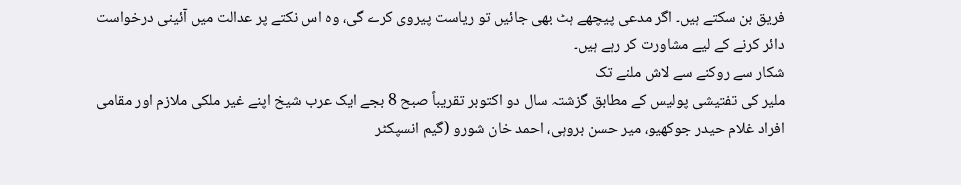فریق بن سکتے ہیں۔ اگر مدعی پیچھے ہٹ بھی جائیں تو ریاست پیروی کرے گی، وہ اس نکتے پر عدالت میں آئینی درخواست دائر کرنے کے لیے مشاورت کر رہے ہیں۔
شکار سے روکنے سے لاش ملنے تک
ملیر کی تفتیشی پولیس کے مطابق گزشتہ سال دو اکتوبر تقریباً صبح 8 بجے ایک عرب شیخ اپنے غیر ملکی ملازم اور مقامی افراد غلام حیدر جوکھیو، میر حسن بروہی، احمد خان شورو (گیم انسپکٹر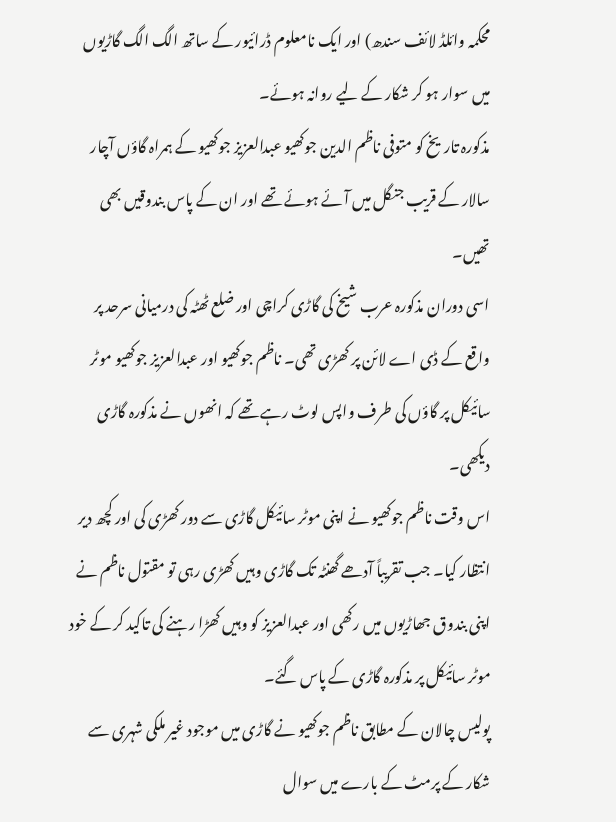محکمہ وائلڈ لائف سندھ) اور ایک نامعلوم ڈرائیور کے ساتھ الگ الگ گاڑیوں میں سوار ہو کر شکار کے لیے روانہ ہوئے۔
مذکورہ تاریخ کو متوفی ناظم الدین جوکھیو عبدالعزیز جوکھیو کے ہمراہ گاؤں آچار سالار کے قریب جنگل میں آئے ہوئے تھے اور ان کے پاس بندوقیں بھی تھیں۔
اسی دوران مذکورہ عرب شیخ کی گاڑی کراچی اور ضلع ٹھٹہ کی درمیانی سرحد پر واقع کے ڈی اے لائن پر کھڑی تھی۔ ناظم جوکھیو اور عبدالعزیز جوکھیو موٹر سائیکل پر گاؤں کی طرف واپس لوٹ رہے تھے کہ انھوں نے مذکورہ گاڑی دیکھی۔
اس وقت ناظم جوکھیو نے اپنی موٹر سائیکل گاڑی سے دور کھڑی کی اور کچھ دیر انتظار کیا۔ جب تقریباً آدھے گھنٹہ تک گاڑی وہیں کھڑی رہی تو مقتول ناظم نے اپنی بندوق جھاڑیوں میں رکھی اور عبدالعزیز کو وہیں کھڑا رہنے کی تاکید کر کے خود موٹر سائیکل پر مذکورہ گاڑی کے پاس گئے۔
پولیس چالان کے مطابق ناظم جوکھیو نے گاڑی میں موجود غیر ملکی شہری سے شکار کے پرمٹ کے بارے میں سوال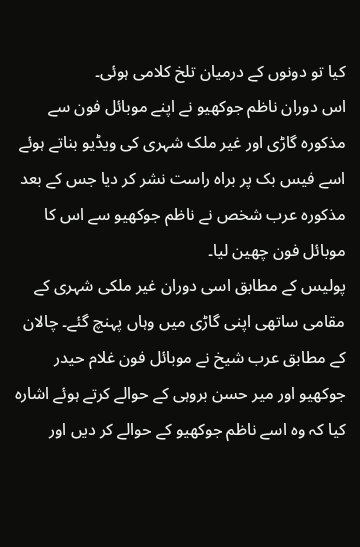کیا تو دونوں کے درمیان تلخ کلامی ہوئی۔
اس دوران ناظم جوکھیو نے اپنے موبائل فون سے مذکورہ گاڑی اور غیر ملک شہری کی ویڈیو بناتے ہوئے اسے فیس بک پر براہ راست نشر کر دیا جس کے بعد مذکورہ عرب شخص نے ناظم جوکھیو سے اس کا موبائل فون چھین لیا۔
پولیس کے مطابق اسی دوران غیر ملکی شہری کے مقامی ساتھی اپنی گاڑی میں وہاں پہنچ گئے۔ چالان کے مطابق عرب شیخ نے موبائل فون غلام حیدر جوکھیو اور میر حسن بروہی کے حوالے کرتے ہوئے اشارہ کیا کہ وہ اسے ناظم جوکھیو کے حوالے کر دیں اور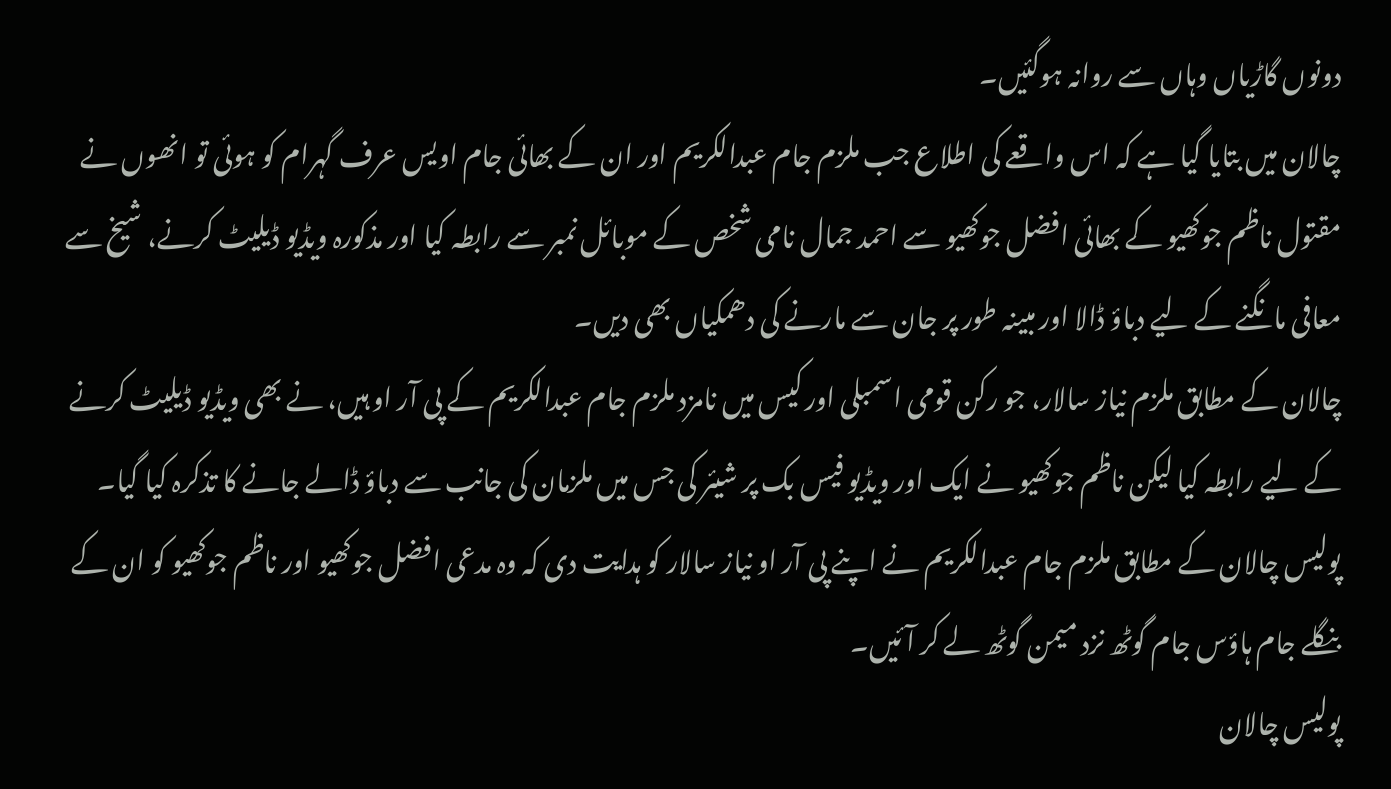دونوں گاڑیاں وہاں سے روانہ ہوگئیں۔
چالان میں بتایا گیا ہے کہ اس واقعے کی اطلاع جب ملزم جام عبدالکریم اور ان کے بھائی جام اویس عرف گہرام کو ہوئی تو انھوں نے مقتول ناظم جوکھیو کے بھائی افضل جوکھیو سے احمد جمال نامی شخص کے موبائل نمبر سے رابطہ کیا اور مذکورہ ویڈیو ڈیلیٹ کرنے، شیخ سے معافی مانگنے کے لیے دباؤ ڈالا اور مبینہ طور پر جان سے مارنے کی دھمکیاں بھی دیں۔
چالان کے مطابق ملزم نیاز سالار، جو رکن قومی اسمبلی اور کیس میں نامزد ملزم جام عبدالکریم کے پی آر او ہیں، نے بھی ویڈیو ڈیلیٹ کرنے کے لیے رابطہ کیا لیکن ناظم جوکھیو نے ایک اور ویڈیو فیس بک پر شیئر کی جس میں ملزمان کی جانب سے دباؤ ڈالے جانے کا تذکرہ کیا گیا۔
پولیس چالان کے مطابق ملزم جام عبدالکریم نے اپنے پی آر او نیاز سالار کو ہدایت دی کہ وہ مدعی افضل جوکھیو اور ناظم جوکھیو کو ان کے بنگلے جام ہاؤس جام گوٹھ نزد میمن گوٹھ لے کر آئیں۔
پولیس چالان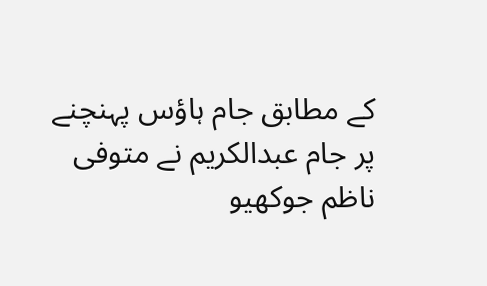کے مطابق جام ہاؤس پہنچنے پر جام عبدالکریم نے متوفی ناظم جوکھیو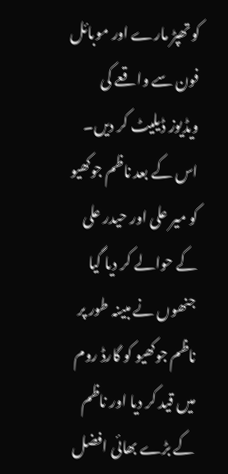کو تھپڑ مارے اور موبائل فون سے واقعے کی ویڈیوز ڈیلیٹ کر دیں۔ اس کے بعد ناظم جوکھیو کو میر علی اور حیدر علی کے حوالے کر دیا گیا جنھوں نے مبینہ طور پر ناظم جوکھیو کو گارڈ روم میں قید کر دیا اور ناظم کے بڑے بھائی افضل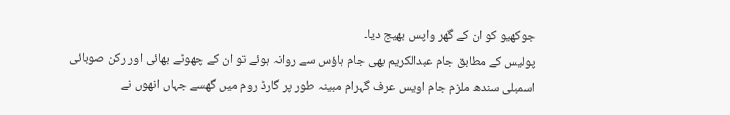جوکھیو کو ان کے گھر واپس بھیج دیا۔
پولیس کے مطابق جام عبدالکریم بھی جام ہاؤس سے روانہ ہوئے تو ان کے چھوٹے بھائی اور رکن صوبائی اسمبلی سندھ ملزم جام اویس عرف گہرام مبینہ طور پر گارڈ روم میں گھسے جہاں انھوں نے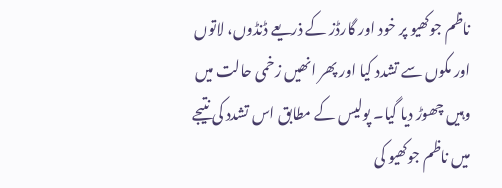ناظم جوکھیو پر خود اور گارڈز کے ذریعے ڈنڈوں، لاتوں اور مکوں سے تشدد کیا اور پھر انھیں زخمی حالت میں وہیں چھوڑ دیا گیا۔ پولیس کے مطابق اس تشدد کی نتیجے میں ناظم جوکھیو کی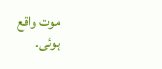موت واقع ہوئی۔